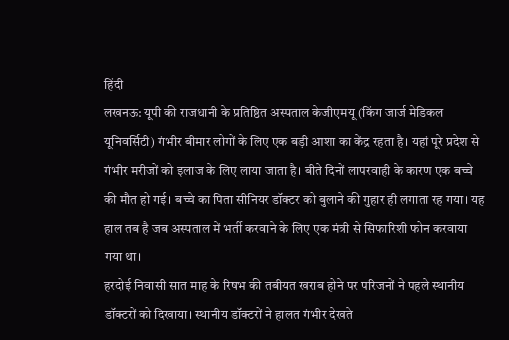हिंदी
लखनऊ: यूपी की राजधानी के प्रतिष्ठित अस्पताल केजीएमयू (किंग जार्ज मेडिकल यूनिवर्सिटी) गंभीर बीमार लोगों के लिए एक बड़ी आशा का केंद्र रहता है। यहां पूरे प्रदेश से गंभीर मरीजों को इलाज के लिए लाया जाता है। बीते दिनों लापरवाही के कारण एक बच्चे की मौत हो गई। बच्चे का पिता सीनियर डॉक्टर को बुलाने की गुहार ही लगाता रह गया। यह हाल तब है जब अस्पताल में भर्ती करवाने के लिए एक मंत्री से सिफारिशी फोन करवाया गया था।
हरदोई निवासी सात माह के रिषभ की तबीयत खराब होने पर परिजनों ने पहले स्थानीय डॉक्टरों को दिखाया। स्थानीय डॉक्टरों ने हालत गंभीर देखते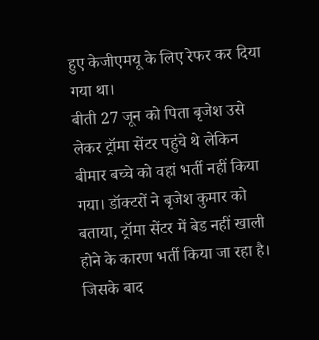हुए केजीएमयू के लिए रेफर कर दिया गया था।
बीती 27 जून को पिता बृजेश उसे लेकर ट्रॉमा सेंटर पहुंचे थे लेकिन बीमार बच्चे को वहां भर्ती नहीं किया गया। डॉक्टरों ने बृजेश कुमार को बताया, ट्रॉमा सेंटर में बेड नहीं खाली होने के कारण भर्ती किया जा रहा है। जिसके बाद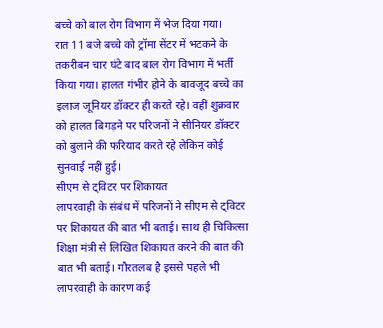बच्चे को बाल रोग विभाग में भेज दिया गया।
रात 11 बजे बच्चे को ट्रॉमा सेंटर में भटकने के तकरीबन चार घंटे बाद बाल रोग विभाग में भर्ती किया गया। हालत गंभीर होने के बावजूद बच्चे का इलाज जूनियर डॉक्टर ही करते रहे। वहीं शुक्रवार को हालत बिगड़ने पर परिजनों ने सीनियर डॉक्टर को बुलाने की फरियाद करते रहे लेकिन कोई सुनवाई नहीं हुई।
सीएम से ट्विटर पर शिकायत
लापरवाही के संबंध में परिजनों ने सीएम से ट्विटर पर शिकायत की बात भी बताई। साथ ही चिकित्सा शिक्षा मंत्री से लिखित शिकायत करने की बात की बात भी बताई। गौरतलब है इससे पहले भी लापरवाही के कारण कई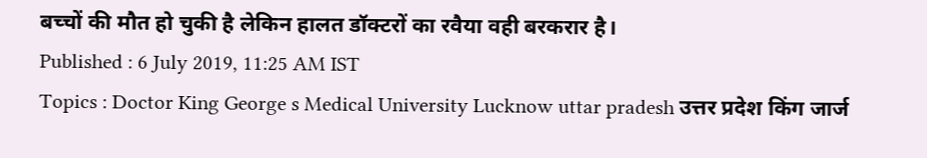बच्चों की मौत हो चुकी है लेकिन हालत डॉक्टरों का रवैया वही बरकरार है।
Published : 6 July 2019, 11:25 AM IST
Topics : Doctor King George s Medical University Lucknow uttar pradesh उत्तर प्रदेश किंग जार्ज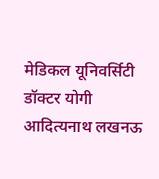मेडिकल यूनिवर्सिटी डॉक्टर योगी आदित्यनाथ लखनऊ